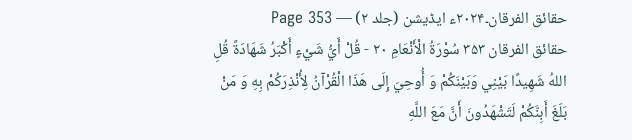حقائق الفرقان۔۲۰۲۴ء ایڈیشن (جلد ۲) — Page 353
حقائق الفرقان ۳۵۳ سُوْرَةُ الْأَنْعَامِ ۲۰ - قُلْ أَيُّ شَيْءٍ أَكْبَرُ شَهَادَةً قُلِ اللهُ شَهِيدًا بَيْنِي وَبَيْنَكُمْ وَ أُوحِيَ إِلَى هَذَا الْقُرْآنُ لِأُنْذِرَكُمْ بِهِ وَ مَنْ بَلَغَ أَبِنَّكُمْ لَتَشْهَدُونَ أَنَّ مَعَ اللَّهِ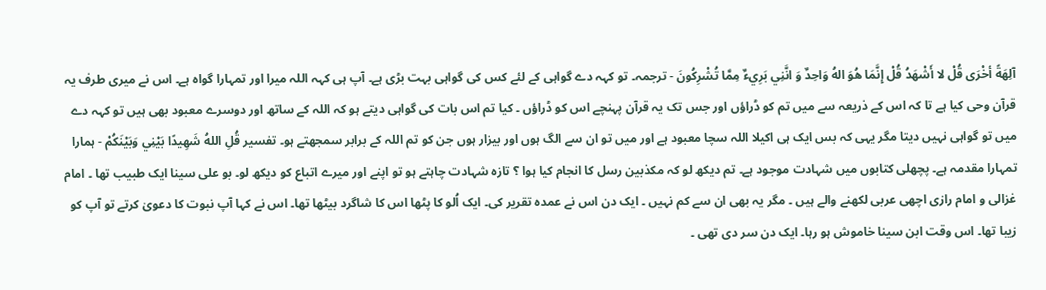آلِهَةً أخْرَى قُلْ لا أَشْهَدُ قُلْ إِنَّمَا هُوَ الهُ وَاحِدٌ وَ انَّنِي بَرِيءٌ مِمَّا تُشْرِكُونَ - ترجمہ۔ تو کہہ دے گواہی کے لئے کس کی گواہی بہت بڑی ہے۔ آپ ہی کہہ اللہ میرا اور تمہارا گواہ ہے۔ اس نے میری طرف یہ قرآن وحی کیا ہے تا کہ اس کے ذریعہ سے میں تم کو ڈراؤں اور جس تک یہ قرآن پہنچے اس کو ڈراؤں ۔ کیا تم اس بات کی گواہی دیتے ہو کہ اللہ کے ساتھ اور دوسرے معبود بھی ہیں تو کہہ دے میں تو گواہی نہیں دیتا مگر یہی کہ بس ایک ہی اکیلا اللہ سچا معبود ہے اور میں تو ان سے الگ ہوں اور بیزار ہوں جن کو تم اللہ کے برابر سمجھتے ہو۔ تفسیر قُلِ اللهُ شَهِيدًا بَيْنِي وَبَيْنَكُمْ - ہمارا تمہارا مقدمہ ہے۔ پچھلی کتابوں میں شہادت موجود ہے۔ تم دیکھ لو کہ مکذبین رسل کا انجام کیا ہوا ؟ تازہ شہادت چاہتے ہو تو اپنے اور میرے اتباع کو دیکھ لو۔ بو علی سینا ایک طبیب تھا ۔ امام غزالی و امام رازی اچھی عربی لکھنے والے ہیں ۔ مگر یہ بھی ان سے کم نہیں ۔ ایک دن اس نے عمدہ تقریر کی۔ ایک اُلو کا پٹھا اس کا شاگرد بیٹھا تھا۔ اس نے کہا آپ نبوت کا دعویٰ کرتے تو آپ کو زیبا تھا۔ اس وقت ابن سینا خاموش ہو رہا۔ ایک دن سر دی تھی ۔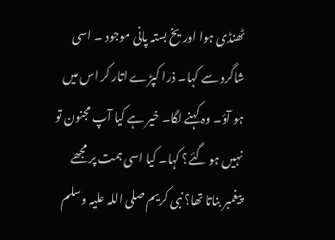ٹھنڈی ہوا اور یخ بستہ پانی موجود ۔ اسی شاگرد سے کہا۔ ذرا کپڑے اتار کر اس میں ہو آؤ۔ وہ کہنے لگا۔ خیر ہے کیا آپ مجنون تو نہیں ہو گئے؟ کہا۔ کیا اسی ہمت پر مجھے پیغمبر بناتا تھا؟ نبی کریم صلی اللہ علیہ وسلم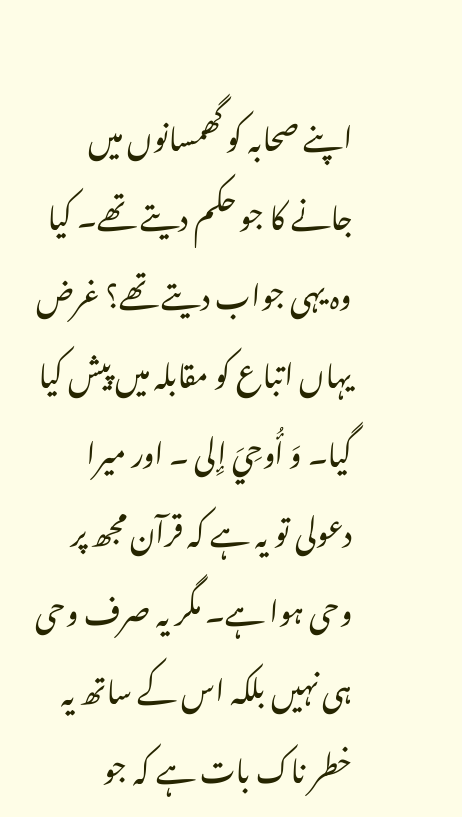اپنے صحابہ کو گھمسانوں میں جانے کا جو حکم دیتے تھے۔ کیا وہ یہی جواب دیتے تھے؟ غرض یہاں اتباع کو مقابلہ میں پیش کیا گیا۔ وَ أُوحِيَ إِلى ۔ اور میرا دعولی تو یہ ہے کہ قرآن مجھ پر وحی ہوا ہے۔ مگر یہ صرف وحی ہی نہیں بلکہ اس کے ساتھ یہ خطر ناک بات ہے کہ جو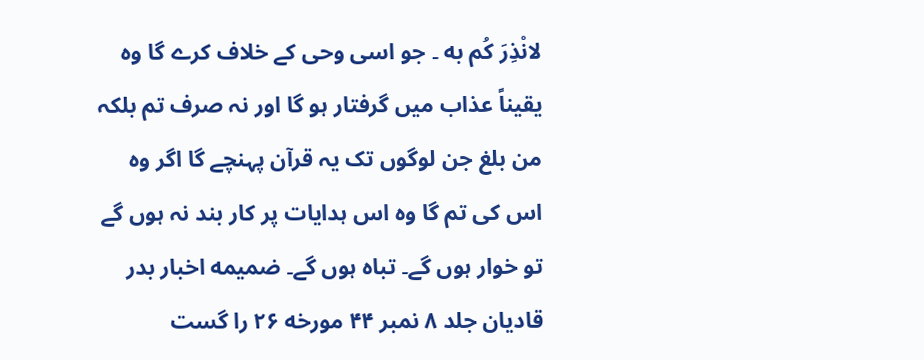لانْذِرَ كُم به ۔ جو اسی وحی کے خلاف کرے گا وہ یقیناً عذاب میں گرفتار ہو گا اور نہ صرف تم بلکہ من بلغ جن لوگوں تک یہ قرآن پہنچے گا اگر وہ اس کی تم گا وہ اس ہدایات پر کار بند نہ ہوں گے تو خوار ہوں گے۔ تباہ ہوں گے۔ ضمیمه اخبار بدر قادیان جلد ۸ نمبر ۴۴ مورخه ۲۶ را گست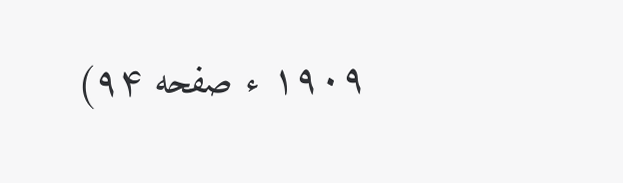۱۹۰۹ ء صفحه ۹۴)